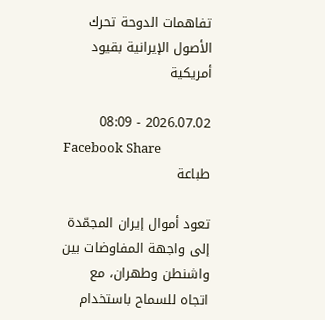تفاهمات الدوحة تحرك الأصول الإيرانية بقيود أمريكية

2026.07.02 - 08:09
Facebook Share
طباعة

تعود أموال إيران المجمّدة إلى واجهة المفاوضات بين واشنطن وطهران، مع اتجاه للسماح باستخدام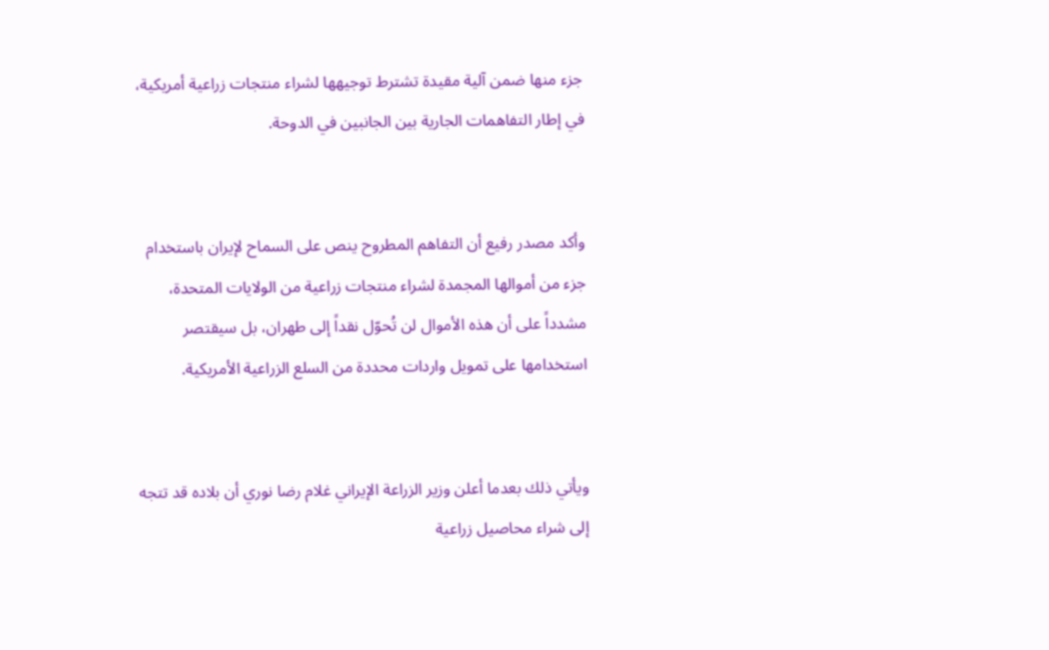جزء منها ضمن آلية مقيدة تشترط توجيهها لشراء منتجات زراعية أمريكية، في إطار التفاهمات الجارية بين الجانبين في الدوحة.


وأكد مصدر رفيع أن التفاهم المطروح ينص على السماح لإيران باستخدام جزء من أموالها المجمدة لشراء منتجات زراعية من الولايات المتحدة، مشدداً على أن هذه الأموال لن تُحوّل نقداً إلى طهران، بل سيقتصر استخدامها على تمويل واردات محددة من السلع الزراعية الأمريكية.


ويأتي ذلك بعدما أعلن وزير الزراعة الإيراني غلام رضا نوري أن بلاده قد تتجه إلى شراء محاصيل زراعية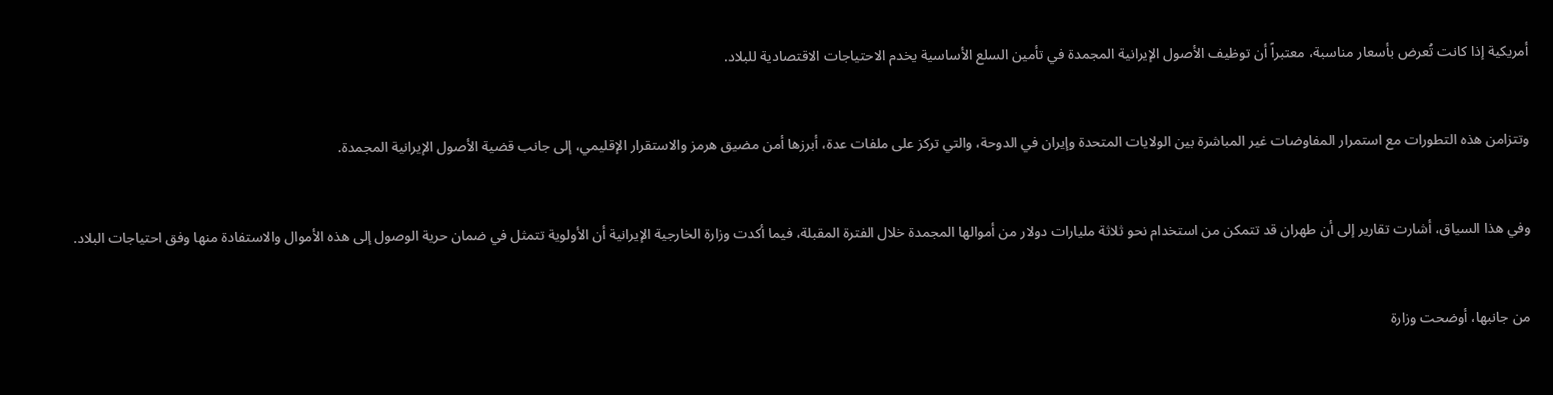أمريكية إذا كانت تُعرض بأسعار مناسبة، معتبراً أن توظيف الأصول الإيرانية المجمدة في تأمين السلع الأساسية يخدم الاحتياجات الاقتصادية للبلاد.


وتتزامن هذه التطورات مع استمرار المفاوضات غير المباشرة بين الولايات المتحدة وإيران في الدوحة، والتي تركز على ملفات عدة، أبرزها أمن مضيق هرمز والاستقرار الإقليمي، إلى جانب قضية الأصول الإيرانية المجمدة.


وفي هذا السياق، أشارت تقارير إلى أن طهران قد تتمكن من استخدام نحو ثلاثة مليارات دولار من أموالها المجمدة خلال الفترة المقبلة، فيما أكدت وزارة الخارجية الإيرانية أن الأولوية تتمثل في ضمان حرية الوصول إلى هذه الأموال والاستفادة منها وفق احتياجات البلاد.


من جانبها، أوضحت وزارة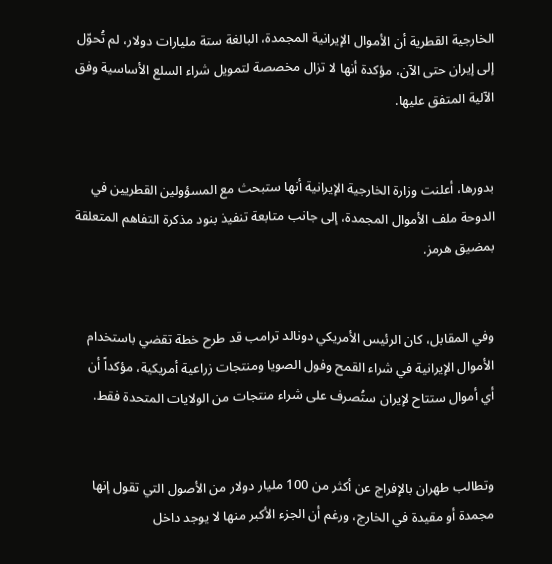الخارجية القطرية أن الأموال الإيرانية المجمدة، البالغة ستة مليارات دولار، لم تُحوّل إلى إيران حتى الآن، مؤكدة أنها لا تزال مخصصة لتمويل شراء السلع الأساسية وفق الآلية المتفق عليها.


بدورها، أعلنت وزارة الخارجية الإيرانية أنها ستبحث مع المسؤولين القطريين في الدوحة ملف الأموال المجمدة، إلى جانب متابعة تنفيذ بنود مذكرة التفاهم المتعلقة بمضيق هرمز.


وفي المقابل، كان الرئيس الأمريكي دونالد ترامب قد طرح خطة تقضي باستخدام الأموال الإيرانية في شراء القمح وفول الصويا ومنتجات زراعية أمريكية، مؤكداً أن أي أموال ستتاح لإيران ستُصرف على شراء منتجات من الولايات المتحدة فقط.


وتطالب طهران بالإفراج عن أكثر من 100 مليار دولار من الأصول التي تقول إنها مجمدة أو مقيدة في الخارج، ورغم أن الجزء الأكبر منها لا يوجد داخل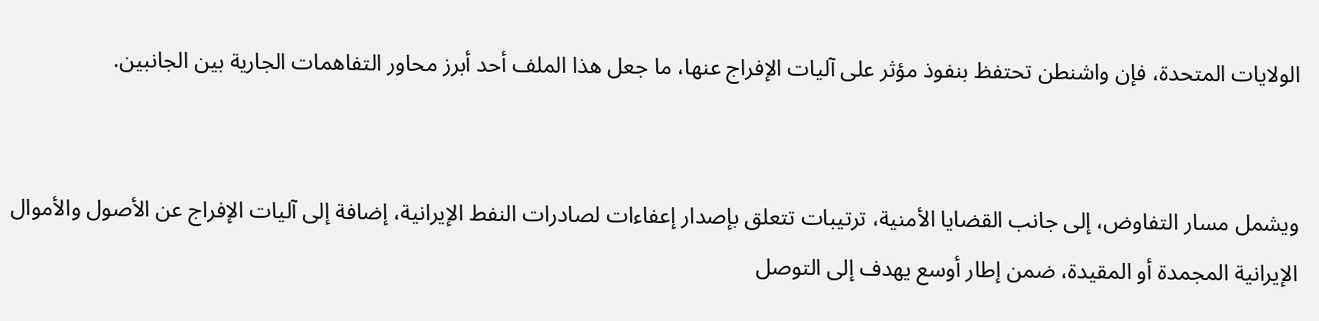الولايات المتحدة، فإن واشنطن تحتفظ بنفوذ مؤثر على آليات الإفراج عنها، ما جعل هذا الملف أحد أبرز محاور التفاهمات الجارية بين الجانبين.


ويشمل مسار التفاوض، إلى جانب القضايا الأمنية، ترتيبات تتعلق بإصدار إعفاءات لصادرات النفط الإيرانية، إضافة إلى آليات الإفراج عن الأصول والأموال الإيرانية المجمدة أو المقيدة، ضمن إطار أوسع يهدف إلى التوصل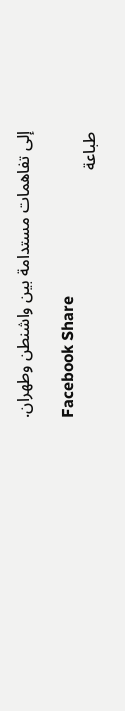إلى تفاهمات مستدامة بين واشنطن وطهران.

Facebook Share
طباعة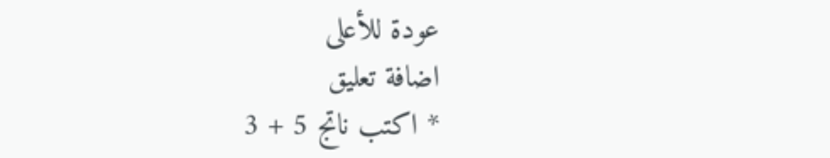عودة للأعلى
اضافة تعليق
* اكتب ناتج 5 + 3